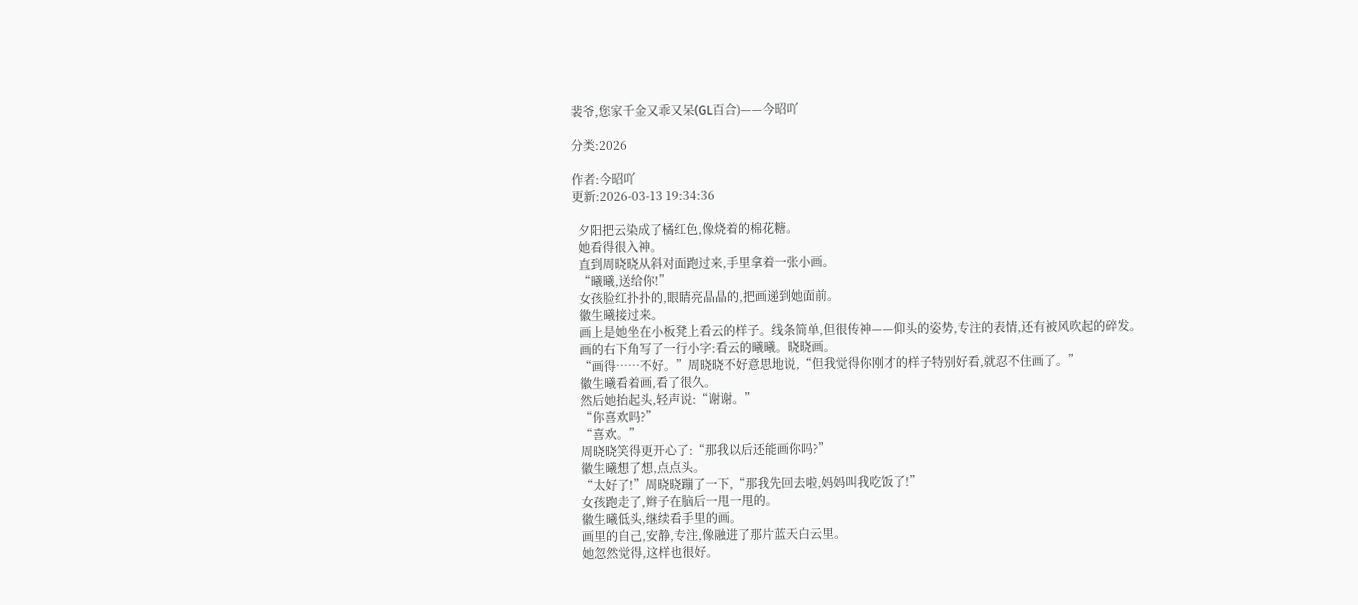裴爷,您家千金又乖又呆(GL百合)——今昭吖

分类:2026

作者:今昭吖
更新:2026-03-13 19:34:36

  夕阳把云染成了橘红色,像烧着的棉花糖。
  她看得很入神。
  直到周晓晓从斜对面跑过来,手里拿着一张小画。
  “曦曦,送给你!”
  女孩脸红扑扑的,眼睛亮晶晶的,把画递到她面前。
  徽生曦接过来。
  画上是她坐在小板凳上看云的样子。线条简单,但很传神——仰头的姿势,专注的表情,还有被风吹起的碎发。
  画的右下角写了一行小字:看云的曦曦。晓晓画。
  “画得……不好。”周晓晓不好意思地说,“但我觉得你刚才的样子特别好看,就忍不住画了。”
  徽生曦看着画,看了很久。
  然后她抬起头,轻声说:“谢谢。”
  “你喜欢吗?”
  “喜欢。”
  周晓晓笑得更开心了:“那我以后还能画你吗?”
  徽生曦想了想,点点头。
  “太好了!”周晓晓蹦了一下,“那我先回去啦,妈妈叫我吃饭了!”
  女孩跑走了,辫子在脑后一甩一甩的。
  徽生曦低头,继续看手里的画。
  画里的自己,安静,专注,像融进了那片蓝天白云里。
  她忽然觉得,这样也很好。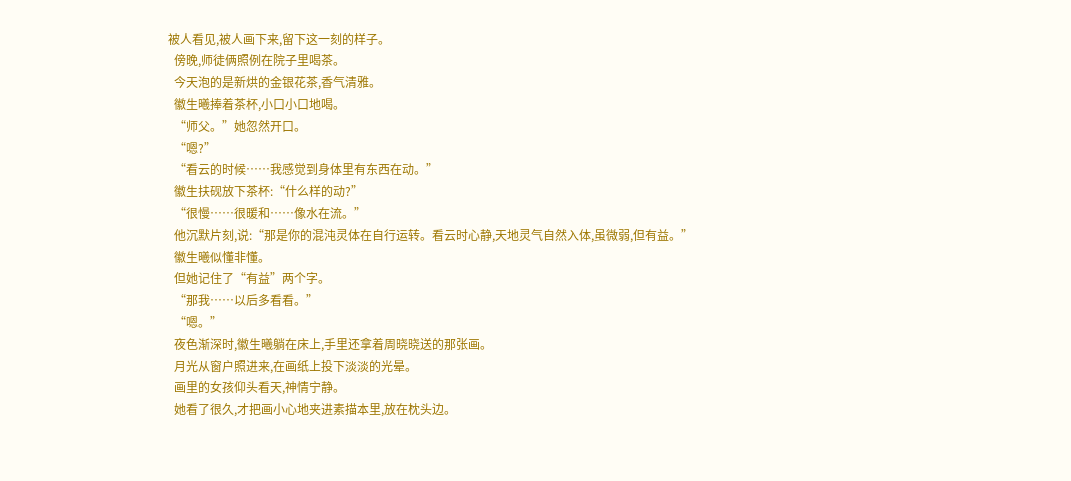被人看见,被人画下来,留下这一刻的样子。
  傍晚,师徒俩照例在院子里喝茶。
  今天泡的是新烘的金银花茶,香气清雅。
  徽生曦捧着茶杯,小口小口地喝。
  “师父。”她忽然开口。
  “嗯?”
  “看云的时候……我感觉到身体里有东西在动。”
  徽生扶砚放下茶杯:“什么样的动?”
  “很慢……很暖和……像水在流。”
  他沉默片刻,说:“那是你的混沌灵体在自行运转。看云时心静,天地灵气自然入体,虽微弱,但有益。”
  徽生曦似懂非懂。
  但她记住了“有益”两个字。
  “那我……以后多看看。”
  “嗯。”
  夜色渐深时,徽生曦躺在床上,手里还拿着周晓晓送的那张画。
  月光从窗户照进来,在画纸上投下淡淡的光晕。
  画里的女孩仰头看天,神情宁静。
  她看了很久,才把画小心地夹进素描本里,放在枕头边。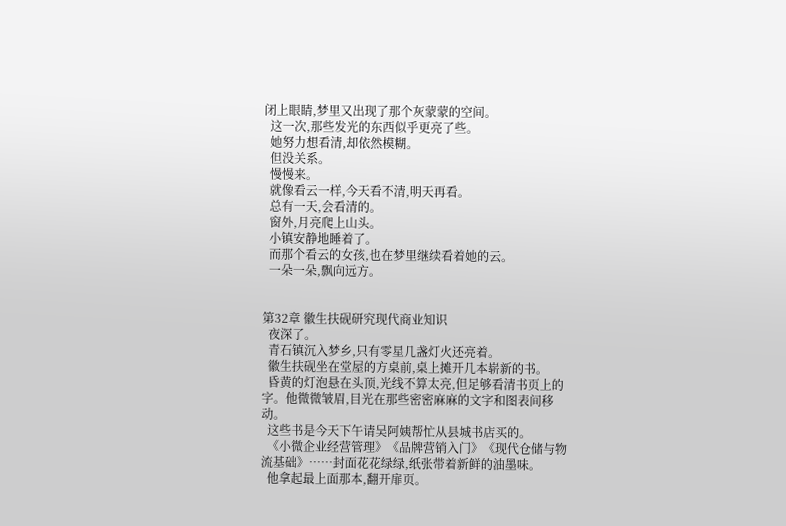闭上眼睛,梦里又出现了那个灰蒙蒙的空间。
  这一次,那些发光的东西似乎更亮了些。
  她努力想看清,却依然模糊。
  但没关系。
  慢慢来。
  就像看云一样,今天看不清,明天再看。
  总有一天,会看清的。
  窗外,月亮爬上山头。
  小镇安静地睡着了。
  而那个看云的女孩,也在梦里继续看着她的云。
  一朵一朵,飘向远方。


第32章 徽生扶砚研究现代商业知识
  夜深了。
  青石镇沉入梦乡,只有零星几盏灯火还亮着。
  徽生扶砚坐在堂屋的方桌前,桌上摊开几本崭新的书。
  昏黄的灯泡悬在头顶,光线不算太亮,但足够看清书页上的字。他微微皱眉,目光在那些密密麻麻的文字和图表间移动。
  这些书是今天下午请吴阿姨帮忙从县城书店买的。
  《小微企业经营管理》《品牌营销入门》《现代仓储与物流基础》……封面花花绿绿,纸张带着新鲜的油墨味。
  他拿起最上面那本,翻开扉页。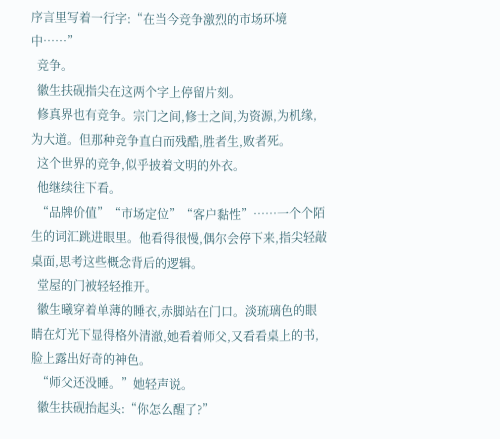序言里写着一行字:“在当今竞争激烈的市场环境中……”
  竞争。
  徽生扶砚指尖在这两个字上停留片刻。
  修真界也有竞争。宗门之间,修士之间,为资源,为机缘,为大道。但那种竞争直白而残酷,胜者生,败者死。
  这个世界的竞争,似乎披着文明的外衣。
  他继续往下看。
  “品牌价值”“市场定位”“客户黏性”……一个个陌生的词汇跳进眼里。他看得很慢,偶尔会停下来,指尖轻敲桌面,思考这些概念背后的逻辑。
  堂屋的门被轻轻推开。
  徽生曦穿着单薄的睡衣,赤脚站在门口。淡琉璃色的眼睛在灯光下显得格外清澈,她看着师父,又看看桌上的书,脸上露出好奇的神色。
  “师父还没睡。”她轻声说。
  徽生扶砚抬起头:“你怎么醒了?”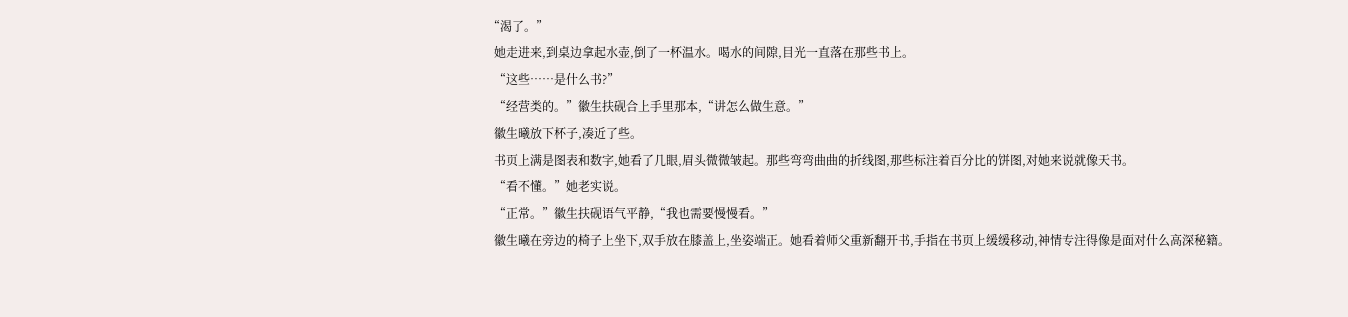“渴了。”
  她走进来,到桌边拿起水壶,倒了一杯温水。喝水的间隙,目光一直落在那些书上。
  “这些……是什么书?”
  “经营类的。”徽生扶砚合上手里那本,“讲怎么做生意。”
  徽生曦放下杯子,凑近了些。
  书页上满是图表和数字,她看了几眼,眉头微微皱起。那些弯弯曲曲的折线图,那些标注着百分比的饼图,对她来说就像天书。
  “看不懂。”她老实说。
  “正常。”徽生扶砚语气平静,“我也需要慢慢看。”
  徽生曦在旁边的椅子上坐下,双手放在膝盖上,坐姿端正。她看着师父重新翻开书,手指在书页上缓缓移动,神情专注得像是面对什么高深秘籍。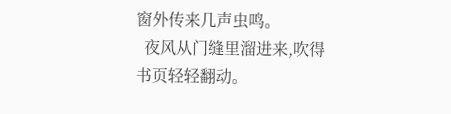窗外传来几声虫鸣。
  夜风从门缝里溜进来,吹得书页轻轻翻动。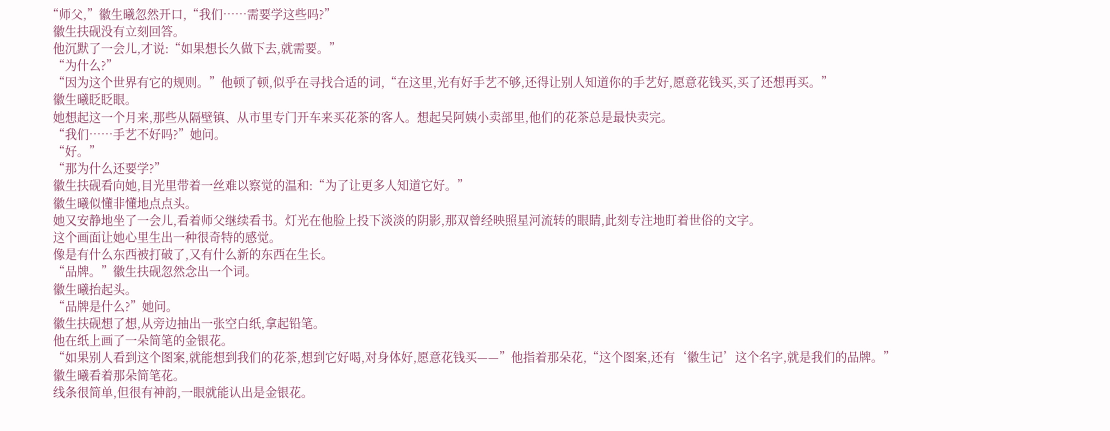“师父,”徽生曦忽然开口,“我们……需要学这些吗?”
  徽生扶砚没有立刻回答。
  他沉默了一会儿,才说:“如果想长久做下去,就需要。”
  “为什么?”
  “因为这个世界有它的规则。”他顿了顿,似乎在寻找合适的词,“在这里,光有好手艺不够,还得让别人知道你的手艺好,愿意花钱买,买了还想再买。”
  徽生曦眨眨眼。
  她想起这一个月来,那些从隔壁镇、从市里专门开车来买花茶的客人。想起吴阿姨小卖部里,他们的花茶总是最快卖完。
  “我们……手艺不好吗?”她问。
  “好。”
  “那为什么还要学?”
  徽生扶砚看向她,目光里带着一丝难以察觉的温和:“为了让更多人知道它好。”
  徽生曦似懂非懂地点点头。
  她又安静地坐了一会儿,看着师父继续看书。灯光在他脸上投下淡淡的阴影,那双曾经映照星河流转的眼睛,此刻专注地盯着世俗的文字。
  这个画面让她心里生出一种很奇特的感觉。
  像是有什么东西被打破了,又有什么新的东西在生长。
  “品牌。”徽生扶砚忽然念出一个词。
  徽生曦抬起头。
  “品牌是什么?”她问。
  徽生扶砚想了想,从旁边抽出一张空白纸,拿起铅笔。
  他在纸上画了一朵简笔的金银花。
  “如果别人看到这个图案,就能想到我们的花茶,想到它好喝,对身体好,愿意花钱买——”他指着那朵花,“这个图案,还有‘徽生记’这个名字,就是我们的品牌。”
  徽生曦看着那朵简笔花。
  线条很简单,但很有神韵,一眼就能认出是金银花。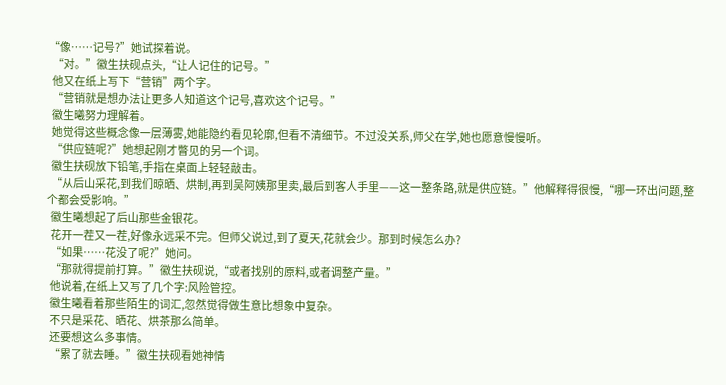“像……记号?”她试探着说。
  “对。”徽生扶砚点头,“让人记住的记号。”
  他又在纸上写下“营销”两个字。
  “营销就是想办法让更多人知道这个记号,喜欢这个记号。”
  徽生曦努力理解着。
  她觉得这些概念像一层薄雾,她能隐约看见轮廓,但看不清细节。不过没关系,师父在学,她也愿意慢慢听。
  “供应链呢?”她想起刚才瞥见的另一个词。
  徽生扶砚放下铅笔,手指在桌面上轻轻敲击。
  “从后山采花,到我们晾晒、烘制,再到吴阿姨那里卖,最后到客人手里——这一整条路,就是供应链。”他解释得很慢,“哪一环出问题,整个都会受影响。”
  徽生曦想起了后山那些金银花。
  花开一茬又一茬,好像永远采不完。但师父说过,到了夏天,花就会少。那到时候怎么办?
  “如果……花没了呢?”她问。
  “那就得提前打算。”徽生扶砚说,“或者找别的原料,或者调整产量。”
  他说着,在纸上又写了几个字:风险管控。
  徽生曦看着那些陌生的词汇,忽然觉得做生意比想象中复杂。
  不只是采花、晒花、烘茶那么简单。
  还要想这么多事情。
  “累了就去睡。”徽生扶砚看她神情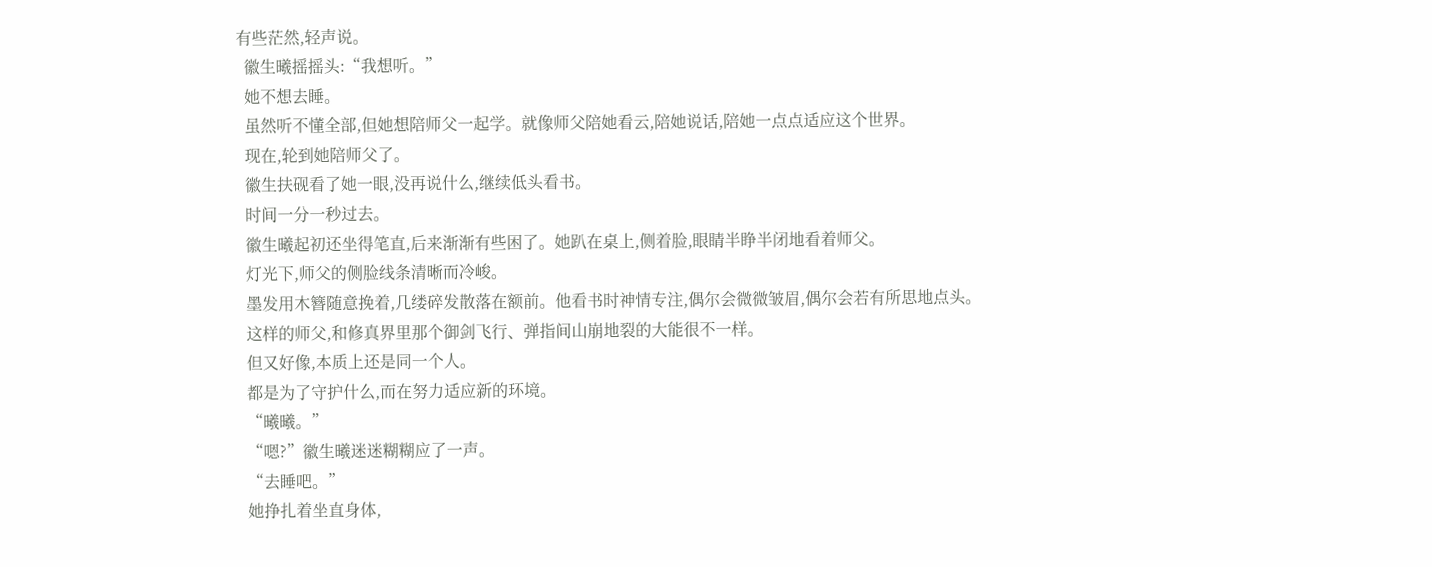有些茫然,轻声说。
  徽生曦摇摇头:“我想听。”
  她不想去睡。
  虽然听不懂全部,但她想陪师父一起学。就像师父陪她看云,陪她说话,陪她一点点适应这个世界。
  现在,轮到她陪师父了。
  徽生扶砚看了她一眼,没再说什么,继续低头看书。
  时间一分一秒过去。
  徽生曦起初还坐得笔直,后来渐渐有些困了。她趴在桌上,侧着脸,眼睛半睁半闭地看着师父。
  灯光下,师父的侧脸线条清晰而冷峻。
  墨发用木簪随意挽着,几缕碎发散落在额前。他看书时神情专注,偶尔会微微皱眉,偶尔会若有所思地点头。
  这样的师父,和修真界里那个御剑飞行、弹指间山崩地裂的大能很不一样。
  但又好像,本质上还是同一个人。
  都是为了守护什么,而在努力适应新的环境。
  “曦曦。”
  “嗯?”徽生曦迷迷糊糊应了一声。
  “去睡吧。”
  她挣扎着坐直身体,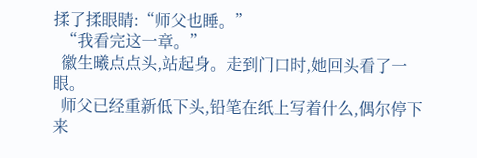揉了揉眼睛:“师父也睡。”
  “我看完这一章。”
  徽生曦点点头,站起身。走到门口时,她回头看了一眼。
  师父已经重新低下头,铅笔在纸上写着什么,偶尔停下来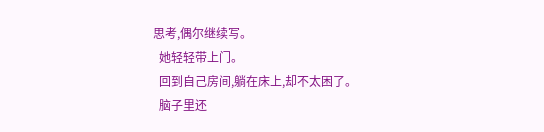思考,偶尔继续写。
  她轻轻带上门。
  回到自己房间,躺在床上,却不太困了。
  脑子里还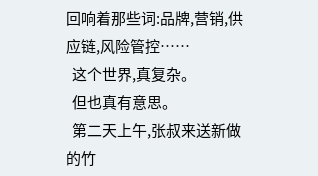回响着那些词:品牌,营销,供应链,风险管控……
  这个世界,真复杂。
  但也真有意思。
  第二天上午,张叔来送新做的竹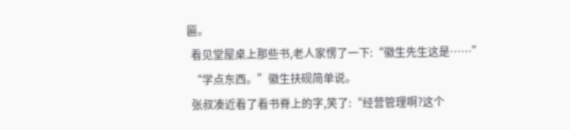匾。
  看见堂屋桌上那些书,老人家愣了一下:“徽生先生这是……”
  “学点东西。”徽生扶砚简单说。
  张叔凑近看了看书脊上的字,笑了:“经营管理啊?这个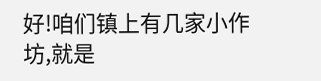好!咱们镇上有几家小作坊,就是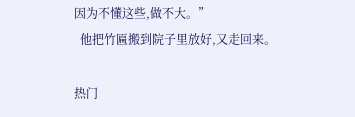因为不懂这些,做不大。”
  他把竹匾搬到院子里放好,又走回来。

热门